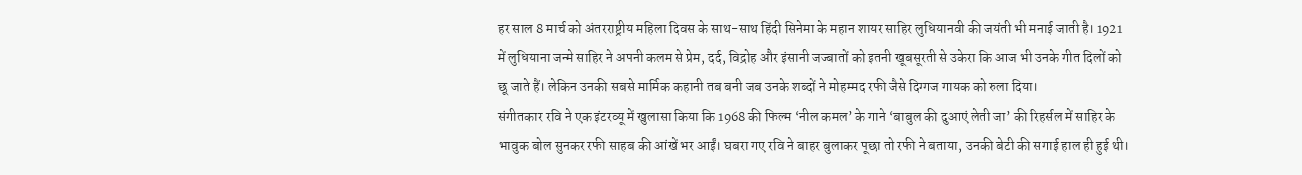हर साल 8 मार्च को अंतरराष्ट्रीय महिला दिवस के साथ-साथ हिंदी सिनेमा के महान शायर साहिर लुधियानवी की जयंती भी मनाई जाती है। 1921 में लुधियाना जन्मे साहिर ने अपनी कलम से प्रेम, दर्द, विद्रोह और इंसानी जज्बातों को इतनी खूबसूरती से उकेरा कि आज भी उनके गीत दिलों को छू जाते हैं। लेकिन उनकी सबसे मार्मिक कहानी तब बनी जब उनके शब्दों ने मोहम्मद रफी जैसे दिग्गज गायक को रुला दिया।
संगीतकार रवि ने एक इंटरव्यू में खुलासा किया कि 1968 की फिल्म ‘नील कमल’ के गाने ‘बाबुल की दुआएं लेती जा’ की रिहर्सल में साहिर के भावुक बोल सुनकर रफी साहब की आंखें भर आईं। घबरा गए रवि ने बाहर बुलाकर पूछा तो रफी ने बताया, उनकी बेटी की सगाई हाल ही हुई थी।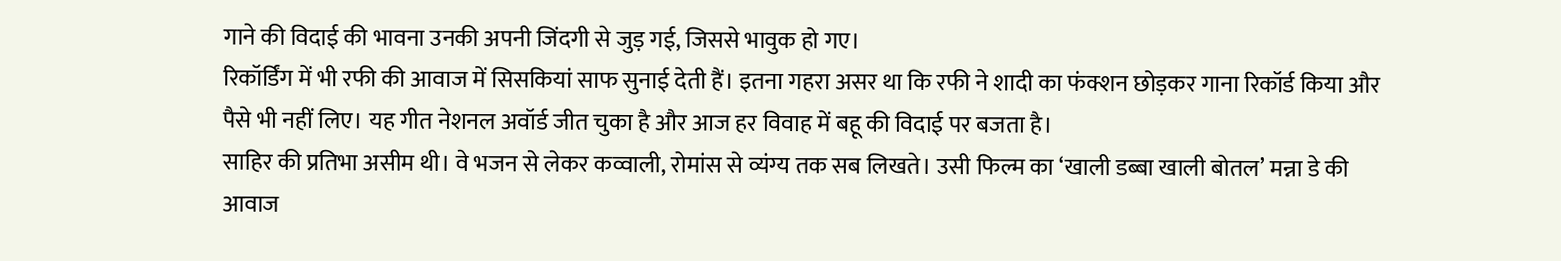गाने की विदाई की भावना उनकी अपनी जिंदगी से जुड़ गई, जिससे भावुक हो गए।
रिकॉर्डिंग में भी रफी की आवाज में सिसकियां साफ सुनाई देती हैं। इतना गहरा असर था कि रफी ने शादी का फंक्शन छोड़कर गाना रिकॉर्ड किया और पैसे भी नहीं लिए। यह गीत नेशनल अवॉर्ड जीत चुका है और आज हर विवाह में बहू की विदाई पर बजता है।
साहिर की प्रतिभा असीम थी। वे भजन से लेकर कव्वाली, रोमांस से व्यंग्य तक सब लिखते। उसी फिल्म का ‘खाली डब्बा खाली बोतल’ मन्ना डे की आवाज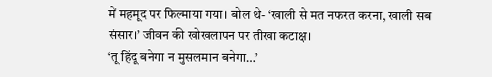में महमूद पर फिल्माया गया। बोल थे- ‘खाली से मत नफरत करना, खाली सब संसार।’ जीवन की खोखलापन पर तीखा कटाक्ष।
‘तू हिंदू बनेगा न मुसलमान बनेगा…’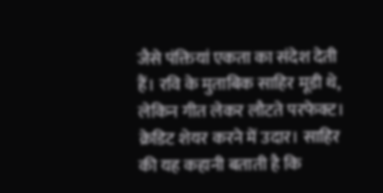जैसे पंक्तियां एकता का संदेश देती हैं। रवि के मुताबिक साहिर मूडी थे, लेकिन गीत लेकर लौटते परफेक्ट। क्रेडिट शेयर करने में उदार। साहिर की यह कहानी बताती है कि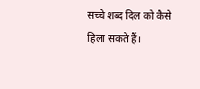सच्चे शब्द दिल को कैसे हिला सकते हैं।